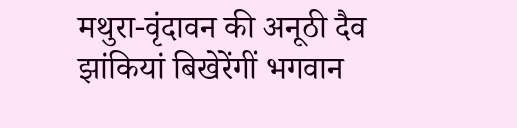मथुरा-वृंदावन की अनूठी दैव झांकियां बिखेरेंगीं भगवान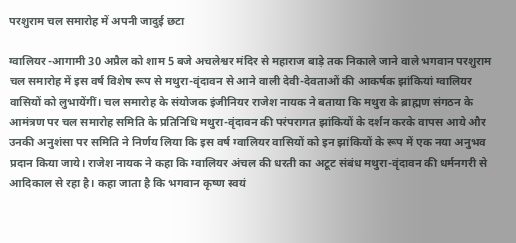परशुराम चल समारोह में अपनी जादुई छटा

ग्वालियर -आगामी 30 अप्रैल को शाम 5 बजे अचलेश्वर मंदिर से महाराज बाड़े तक निकाले जाने वाले भगवान परशुराम चल समारोह में इस वर्ष विशेष रूप से मथुरा-वृंदावन से आने वाली देवी-देवताओं की आकर्षक झांकियां ग्वालियर वासियों को लुभायेंगीं। चल समारोह के संयोजक इंजीनियर राजेश नायक ने बताया कि मथुरा के ब्राह्मण संगठन के आमंत्रण पर चल समारोह समिति के प्रतिनिधि मथुरा-वृंदावन की परंपरागत झांकियों के दर्शन करके वापस आये और उनकी अनुशंसा पर समिति ने निर्णय लिया कि इस वर्ष ग्वालियर वासियों को इन झांकियों के रूप में एक नया अनुभव प्रदान किया जाये। राजेश नायक ने कहा कि ग्वालियर अंचल की धरती का अटूट संबंध मथुरा-वृंदावन की धर्मनगरी से आदिकाल से रहा है। कहा जाता है कि भगवान कृष्ण स्वयं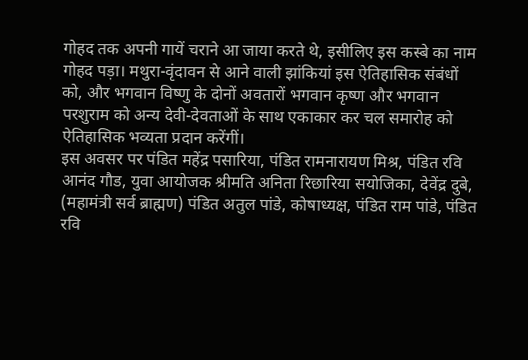गोहद तक अपनी गायें चराने आ जाया करते थे, इसीलिए इस कस्बे का नाम गोहद पड़ा। मथुरा-वृंदावन से आने वाली झांकियां इस ऐतिहासिक संबंधों को, और भगवान विष्णु के दोनों अवतारों भगवान कृष्ण और भगवान परशुराम को अन्य देवी-देवताओं के साथ एकाकार कर चल समारोह को ऐतिहासिक भव्यता प्रदान करेंगीं।
इस अवसर पर पंडित महेंद्र पसारिया, पंडित रामनारायण मिश्र, पंडित रवि आनंद गौड, युवा आयोजक श्रीमति अनिता रिछारिया सयोजिका, देवेंद्र दुबे, (महामंत्री सर्व ब्राह्मण) पंडित अतुल पांडे, कोषाध्यक्ष, पंडित राम पांडे, पंडित रवि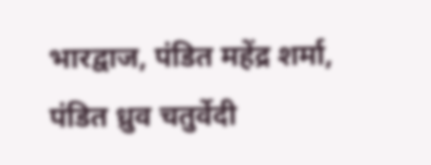भारद्वाज, पंडित महेंद्र शर्मा, पंडित ध्रुव चतुर्वेदी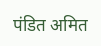पंडित अमित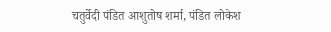चतुर्वेदी पंडित आशुतोष शर्मा, पंडित लोकेश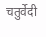चतुर्वेदी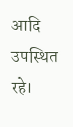आदि उपस्थित रहे।